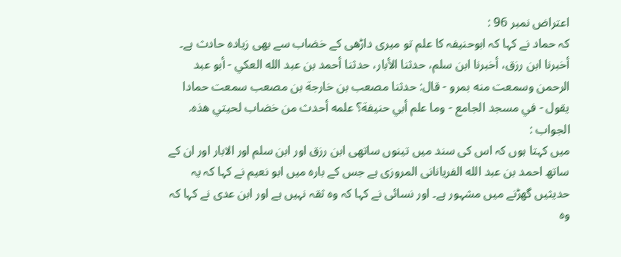اعتراض نمبر 96 :
کہ حماد نے کہا کہ ابوحنیفہ کا علم تو میری داڑھی کے خضاب سے بھی زیادہ حادث ہے۔
أخبرنا ابن رزق، أخبرنا ابن سلم، حدثنا الأبار، حدثنا أحمد بن عبد الله العكي - أبو عبد الرحمن وسمعت منه بمرو - قال: حدثنا مصعب بن خارجة بن مصعب سمعت حمادا يقول - في مسجد الجامع - وما علم أبي حنيفة؟ علمه أحدث من خضاب لحيتي هذه.
الجواب :
میں کہتا ہوں کہ اس کی سند میں تینوں ساتھی ابن رزق اور ابن سلم اور الابار اور ان کے ساتھ احمد بن عبد الله الفریانانی المروزی ہے جس کے بارہ میں ابو نعیم نے کہا کہ یہ حدیثیں گھڑنے میں مشہور ہے۔ اور نسائی نے کہا کہ وہ ثقہ نہیں ہے اور ابن عدی نے کہا کہ وہ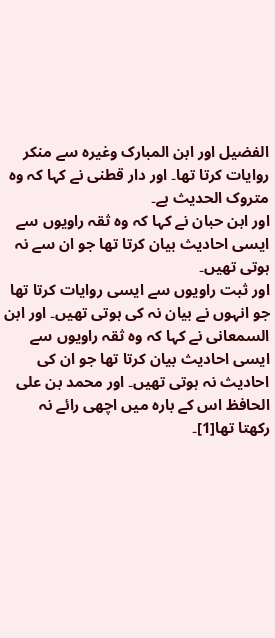الفضیل اور ابن المبارک وغیرہ سے منکر روایات کرتا تھا۔ اور دار قطنی نے کہا کہ وہ متروک الحدیث ہے۔
اور ابن حبان نے کہا کہ وہ ثقہ راویوں سے ایسی احادیث بیان کرتا تھا جو ان سے نہ ہوتی تھیں۔
اور ثبت راویوں سے ایسی روایات کرتا تھا جو انہوں نے بیان نہ کی ہوتی تھیں۔ اور ابن السمعانی نے کہا کہ وہ ثقہ راویوں سے ایسی احادیث بیان کرتا تھا جو ان کی احادیث نہ ہوتی تھیں۔ اور محمد بن علی الحافظ اس کے بارہ میں اچھی رائے نہ رکھتا تھا[1]۔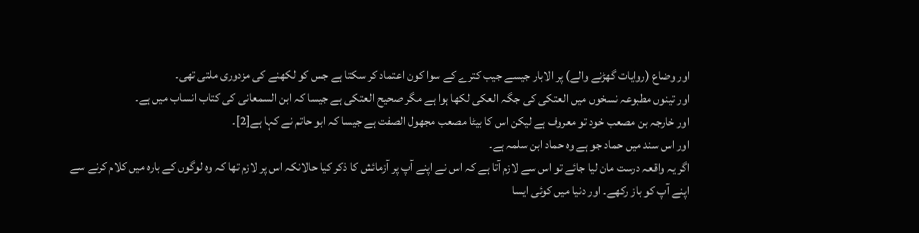اور وضاع (روایات گھڑنے والے) پر الابار جیسے جیب کترے کے سوا کون اعتماد کر سکتا ہے جس کو لکھنے کی مزدوری ملتی تھی۔
اور تینوں مطبوعہ نسخوں میں العتکی کی جگہ العکی لکھا ہوا ہے مگر صحیح العتکی ہے جیسا کہ ابن السمعانی کی کتاب انساب میں ہے۔
اور خارجہ بن مصعب خود تو معروف ہے لیکن اس کا بیٹا مصعب مجهول الصفت ہے جیسا کہ ابو حاتم نے کہا ہے[2]۔
اور اس سند میں حماد جو ہے وہ حماد ابن سلمہ ہے۔
اگر یہ واقعہ درست مان لیا جائے تو اس سے لازم آتا ہے کہ اس نے اپنے آپ پر آزمائش کا ذکر کیا حالانکہ اس پر لازم تھا کہ وہ لوگوں کے بارہ میں کلام کرنے سے اپنے آپ کو باز رکھے۔ اور دنیا میں کوئی ایسا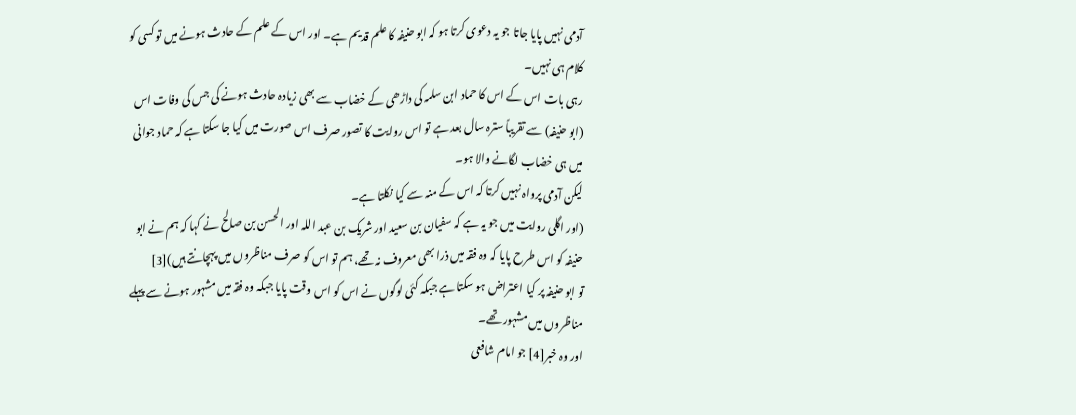آدمی نہیں پایا جاتا جو یہ دعوی کرتا ہو کہ ابو حنیفہ کا علم قدیم ہے۔ اور اس کے علم کے حادث ہونے میں تو کسی کو کلام ہی نہیں۔
رہی بات اس کے اس کا حماد ابن سلمہ کی داڑھی کے خضاب سے بھی زیادہ حادث ہونے کی جس کی وفات اس (ابو حنیفہ) سے تقریباً سترہ سال بعد ہے تو اس روایت کا تصور صرف اس صورت میں کیا جا سکتا ہے کہ حماد جوانی میں ہی خضاب لگانے والا ہو۔
لیکن آدمی پرواہ نہیں کرتا کہ اس کے منہ سے کیا نکلتا ہے۔
(اور اگلی روایت میں جو یہ ہے کہ سفیان بن سعید اور شریک بن عبد اللہ اور الحسن بن صالح نے کہا کہ ہم نے ابو حنیفہ کو اس طرح پایا کہ وہ فقہ میں ذرا بھی معروف نہ تھے، ہم تو اس کو صرف مناظروں میں پہچانتے ہیں)[3]
تو ابو حنیفہ پر کیا اعتراض ہو سکتا ہے جبکہ کئی لوگوں نے اس کو اس وقت پایا جبکہ وہ فقہ میں مشہور ہونے سے پہلے مناظروں میں مشہور تھے۔
اور وہ خبر[4] جو امام شافعی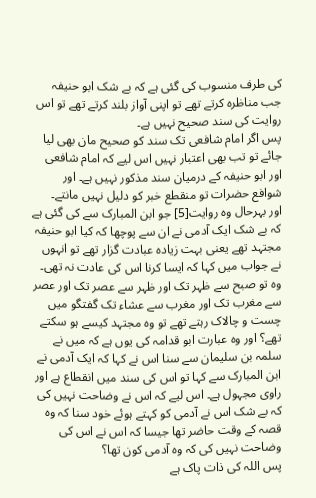کی طرف منسوب کی گئی ہے کہ بے شک ابو حنیفہ جب مناظرہ کرتے تھے تو اپنی آواز بلند کرتے تھے تو اس روایت کی سند صحیح نہیں ہے۔
پس اگر امام شافعی تک سند کو صحیح مان بھی لیا جائے تو تب بھی اعتبار نہیں اس لیے کہ امام شافعی اور ابو حنیفہ کے درمیان سند مذکور نہیں ہے۔ اور شوافع حضرات تو منقطع خبر کو دلیل نہیں مانتے۔
اور بہرحال وہ روایت[5] جو ابن المبارک سے کی گئی ہے کہ بے شک ایک آدمی نے ان سے پوچھا کہ کیا ابو حنیفہ مجتہد تھے یعنی بہت زیادہ عبادت گزار تھے تو انہوں نے جواب میں کہا کہ ایسا کرنا اس کی عادت نہ تھی۔ وہ تو صبح سے ظہر تک اور ظہر سے عصر تک اور عصر سے مغرب تک اور مغرب سے عشاء تک گفتگو میں چست و چالاک رہتے تھے تو وہ مجتہد کیسے ہو سکتے تھے؟ اور وہ عبارت ابو قدامہ کی یوں ہے کہ میں نے سلمہ بن سلیمان سے سنا اس نے کہا کہ ایک آدمی نے ابن المبارک سے کہا تو اس کی سند میں انقطاع ہے اور راوی مجہول ہے۔ اس لیے کہ اس نے وضاحت نہیں کی کہ بے شک اس نے آدمی کو کہتے ہوئے خود سنا کہ وہ قصہ کے وقت حاضر تھا جیسا کہ اس نے اس کی وضاحت نہیں کی کہ وہ آدمی کون تھا؟
پس اللہ کی ذات پاک ہے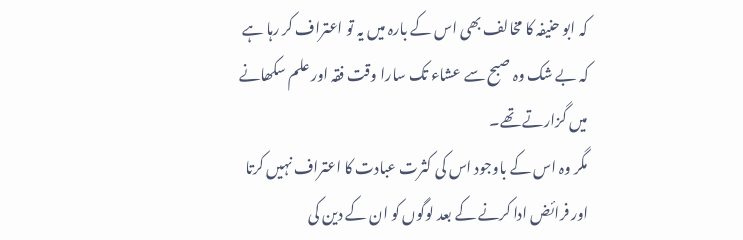کہ ابو حنیفہ کا مخالف بھی اس کے بارہ میں یہ تو اعتراف کر رہا ہے کہ بے شک وہ صبح سے عشاء تک سارا وقت فقہ اور علم سکھانے میں گزارتے تھے۔
مگر وہ اس کے باوجود اس کی کثرت عبادت کا اعتراف نہیں کرتا اور فرائض ادا کرنے کے بعد لوگوں کو ان کے دین کی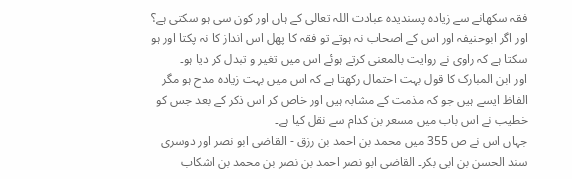فقہ سکھانے سے زیادہ پسندیدہ عبادت اللہ تعالی کے ہاں اور کون سی ہو سکتی ہے؟
اور اگر ابوحنیفہ اور اس کے اصحاب نہ ہوتے تو فقہ کا پھل اس انداز کا نہ پکتا اور ہو سکتا ہے کہ راوی نے روایت بالمعنی کرتے ہوئے اس میں تغیر و تبدل کر دیا ہو۔
اور ابن المبارک کا قول بہت احتمال رکھتا ہے کہ اس میں بہت زیادہ مدح ہو مگر الفاظ ایسے ہیں جو کہ مذمت کے مشابہ ہیں اور خاص کر اس ذکر کے بعد جس کو خطیب نے اس باب میں مسعر بن کدام سے نقل کیا ہے۔
جہاں اس نے ص 355 میں محمد بن احمد بن رزق - القاضی ابو نصر اور دوسری سند الحسن بن ابی بکر۔ القاضی ابو نصر احمد بن نصر بن محمد بن اشكاب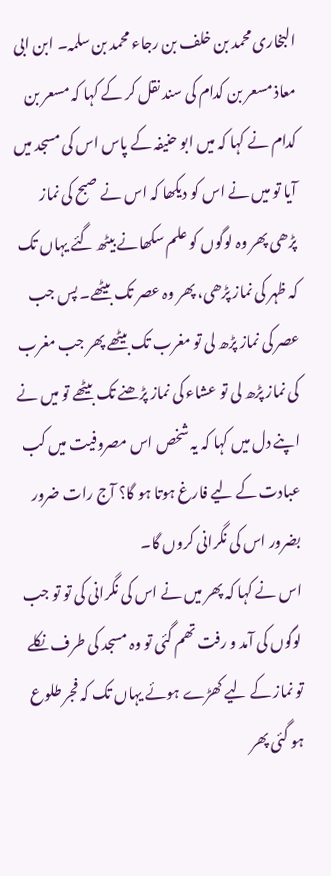البخاری محمد بن خلف بن رجاء محمد بن سلمہ۔ ابن ابی معاذ مسعر بن کدام کی سند نقل کر کے کہا کہ مسعر بن کدام نے کہا کہ میں ابو حنیفہ کے پاس اس کی مسجد میں آیا تو میں نے اس کو دیکھا کہ اس نے صبح کی نماز پڑھی پھر وہ لوگوں کو علم سکھانے بیٹھ گئے یہاں تک کہ ظہر کی نماز پڑھی، پھر وہ عصر تک بیٹھے۔ پس جب عصر کی نماز پڑھ لی تو مغرب تک بیٹھے پھر جب مغرب کی نماز پڑھ لی تو عشاء کی نماز پڑھنے تک بیٹھے تو میں نے اپنے دل میں کہا کہ یہ شخص اس مصروفیت میں کب عبادت کے لیے فارغ ہوتا ہو گا؟ آج رات ضرور بضرور اس کی نگرانی کروں گا۔
اس نے کہا کہ پھر میں نے اس کی نگرانی کی تو تو جب لوگوں کی آمد و رفت تھم گئی تو وہ مسجد کی طرف نکلے تو نماز کے لیے کھڑے ہوئے یہاں تک کہ فجر طلوع ہو گئی پھر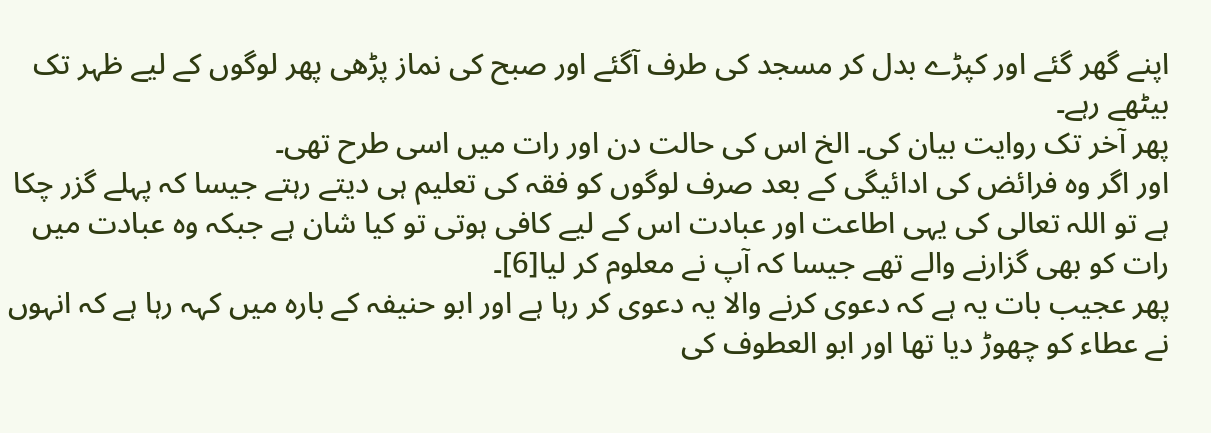اپنے گھر گئے اور کپڑے بدل کر مسجد کی طرف آگئے اور صبح کی نماز پڑھی پھر لوگوں کے لیے ظہر تک بیٹھے رہے۔
پھر آخر تک روایت بیان کی۔ الخ اس کی حالت دن اور رات میں اسی طرح تھی۔
اور اگر وہ فرائض کی ادائیگی کے بعد صرف لوگوں کو فقہ کی تعلیم ہی دیتے رہتے جیسا کہ پہلے گزر چکا ہے تو اللہ تعالی کی یہی اطاعت اور عبادت اس کے لیے کافی ہوتی تو کیا شان ہے جبکہ وہ عبادت میں رات کو بھی گزارنے والے تھے جیسا کہ آپ نے معلوم کر لیا[6]۔
پھر عجیب بات یہ ہے کہ دعوی کرنے والا یہ دعوی کر رہا ہے اور ابو حنیفہ کے بارہ میں کہہ رہا ہے کہ انہوں نے عطاء کو چھوڑ دیا تھا اور ابو العطوف کی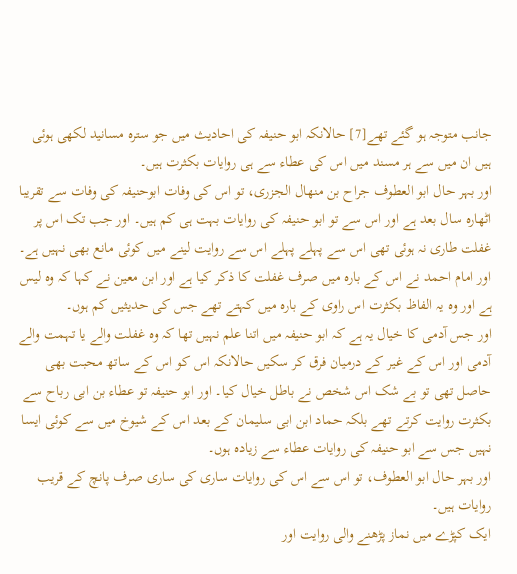جانب متوجہ ہو گئے تھے[7] حالانکہ ابو حنیفہ کی احادیث میں جو سترہ مسانید لکھی ہوئی ہیں ان میں سے ہر مسند میں اس کی عطاء سے ہی روایات بکثرت ہیں۔
اور بہر حال ابو العطوف جراح بن منھال الجزری، تو اس کی وفات ابوحنیفہ کی وفات سے تقریبا اٹھارہ سال بعد ہے اور اس سے تو ابو حنیفہ کی روایات بہت ہی کم ہیں۔ اور جب تک اس پر غفلت طاری نہ ہوئی تھی اس سے پہلے پہلے اس سے روایت لینے میں کوئی مانع بھی نہیں ہے۔
اور امام احمد نے اس کے بارہ میں صرف غفلت کا ذکر کیا ہے اور ابن معین نے کہا کہ وہ لیس ہے اور وہ یہ الفاظ بکثرت اس راوی کے بارہ میں کہتے تھے جس کی حدیثیں کم ہوں۔
اور جس آدمی کا خیال یہ ہے کہ ابو حنیفہ میں اتنا علم نہیں تھا کہ وہ غفلت والے یا تہمت والے آدمی اور اس کے غیر کے درمیان فرق کر سکیں حالانکہ اس کو اس کے ساتھ محبت بھی حاصل تھی تو بے شک اس شخص نے باطل خیال کیا۔ اور ابو حنیفہ تو عطاء بن ابی رباح سے بکثرت روایت کرتے تھے بلکہ حماد ابن ابی سلیمان کے بعد اس کے شیوخ میں سے کوئی ایسا نہیں جس سے ابو حنیفہ کی روایات عطاء سے زیادہ ہوں۔
اور بہر حال ابو العطوف، تو اس سے اس کی روایات ساری کی ساری صرف پانچ کے قریب روایات ہیں۔
ایک کپڑے میں نماز پڑھنے والی روایت اور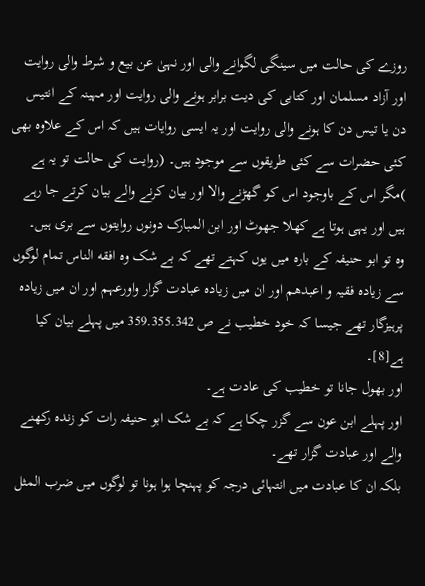روزے کی حالت میں سینگی لگوانے والی اور نہیٰ عن بیع و شرط والی روایت اور آزاد مسلمان اور کتابی کی دیت برابر ہونے والی روایت اور مہینہ کے انتیس دن یا تیس دن کا ہونے والی روایت اور یہ ایسی روایات ہیں کہ اس کے علاوہ بھی کئی حضرات سے کئی طریقوں سے موجود ہیں۔ (روایت کی حالت تو یہ ہے )مگر اس کے باوجود اس کو گھڑنے والا اور بیان کرنے والے بیان کرتے جا رہے ہیں اور یہی ہوتا ہے کھلا جھوٹ اور ابن المبارک دونوں روایتوں سے بری ہیں۔
وہ تو ابو حنیفہ کے بارہ میں یوں کہتے تھے کہ بے شک وہ افقه الناس تمام لوگوں سے زیادہ فقیہ و اعبدهم اور ان میں زیادہ عبادت گزار واورعہم اور ان میں زیادہ پرہیزگار تھے جیسا کہ خود خطیب نے ص 359.355.342 میں پہلے بیان کیا ہے[8]۔
اور بھول جانا تو خطیب کی عادت ہے۔
اور پہلے ابن عون سے گزر چکا ہے کہ بے شک ابو حنیفہ رات کو زندہ رکھنے والے اور عبادت گزار تھے۔
بلکہ ان کا عبادت میں انتہائی درجہ کو پہنچا ہوا ہونا تو لوگوں میں ضرب المثل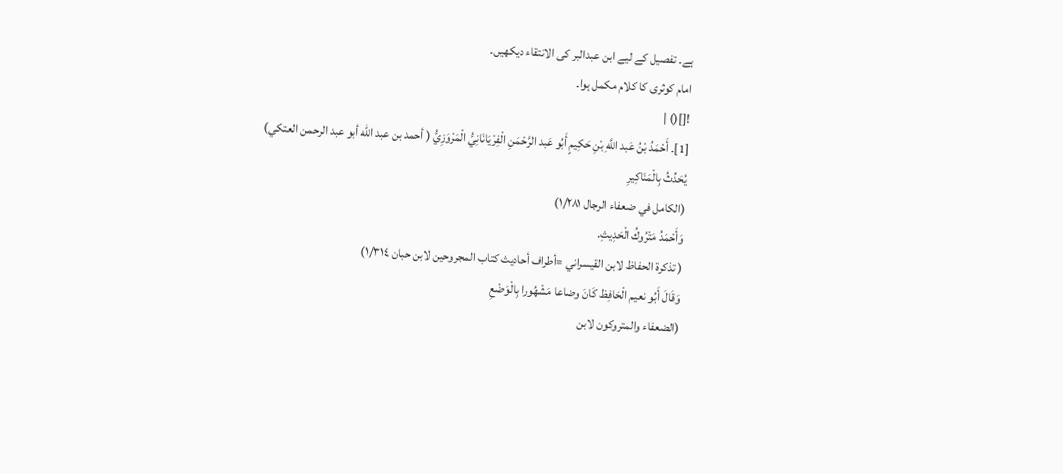ہے۔ تفصیل کے لیے ابن عبدالبر کی الانتقاء دیکھیں۔
امام کوثری کا کلام مکمل ہوا۔
![]() |
[1]۔ أَحْمَدُ بْنُ عَبد اللَّهِ بْنِ حَكِيمٍ أَبُو عَبد الرَّحْمَنِ الْفِرْيَانَانِيُّ الْمَرْوَزِيُّ ( أحمد بن عبد الله أبو عبد الرحمن العتكي)
يُحَدِّثُ بِالْمَنَاكِيرِ
(الكامل في ضعفاء الرجال ١/٢٨١)
وَأَحْمَدُ مَتْرُوكُ الْحَدِيثِ.
( تذكرة الحفاظ لابن القيسراني =أطراف أحاديث كتاب المجروحين لابن حبان ١/٣١٤)
وَقَالَ أَبُو نعيم الْحَافِظ كَانَ وضاعا مَشْهُورا بِالْوَضْعِ
(الضعفاء والمتروكون لابن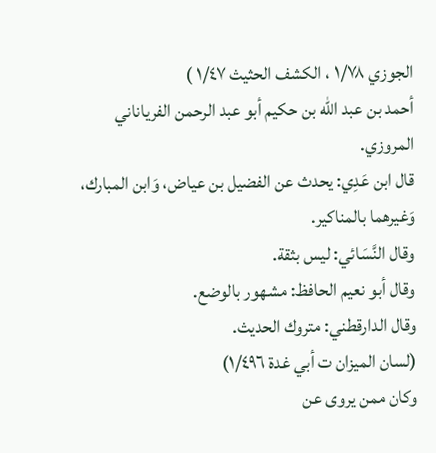الجوزي ١/٧٨ ، الكشف الحثيث ١/٤٧ )
أحمد بن عبد الله بن حكيم أبو عبد الرحمن الفرياناني المروزي.
قال ابن عَدِي: يحدث عن الفضيل بن عياض، وَابن المبارك، وَغيرهما بالمناكير.
وقال النَّسَائي: ليس بثقة.
وقال أبو نعيم الحافظ: مشهور بالوضع.
وقال الدارقطني: متروك الحديث.
(لسان الميزان ت أبي غدة ١/٤٩٦)
وكان ممن يروى عن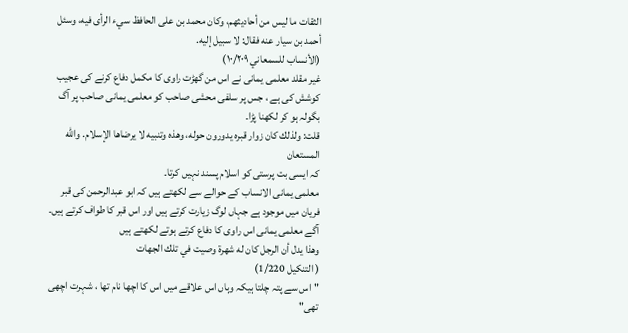الثقات ما ليس من أحاديثهم، وكان محمد بن على الحافظ سيء الرأى فيه، وسئل أحمد بن سيار عنه فقال: لا سبيل إليه.
(الأنساب للسمعاني ١٠/٢٠٩)
غیر مقلد معلمی یمانی نے اس من گھڑت راوی کا مکمل دفاع کرنے کی عجیب کوشش کی ہے ، جس پر سلفی محشی صاحب کو معلمی یمانی صاحب پر آگ بگولہ ہو کر لکھنا پڑا۔
قلت: ولذلك كان زوار قبره يدورون حوله، وهذه وتنبيه لا يرضاها الإسلام. والله المستعان
کہ ایسی بت پرستی کو اسلام پسند نہیں کرتا۔
معلمی یمانی الانساب کے حوالے سے لکھتے ہیں کہ ابو عبدالرحمن کی قبر فریان میں موجود ہے جہاں لوگ زیارت کرتے ہیں اور اس قبر کا طواف کرتے ہیں۔
آگے معلمی یمانی اس راوی کا دفاع کرتے ہوتے لکھتے ہیں
وهذا يدل أن الرجل كان له شهرة وصيت في تلك الجهات
( التنکیل 1/220)
"اس سے پتہ چلتا ہیکہ وہاں اس علاقے میں اس کا اچھا نام تھا ، شہرت اچھی تھی"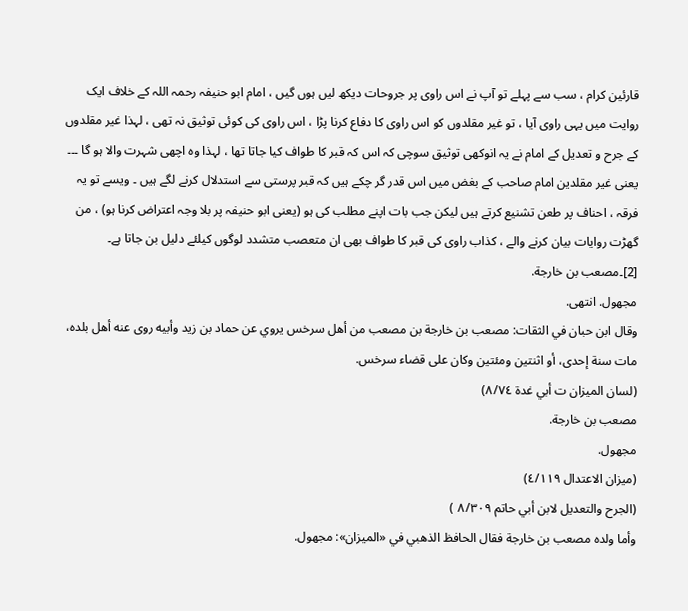قارئین کرام ، سب سے پہلے تو آپ نے اس راوی پر جروحات دیکھ لیں ہوں گیں ، امام ابو حنیفہ رحمہ اللہ کے خلاف ایک روایت میں یہی راوی آیا ، تو غیر مقلدوں کو اس راوی کا دفاع کرنا پڑا ، اس راوی کی کوئی توثیق نہ تھی ، لہذا غیر مقلدوں کے جرح و تعدیل کے امام نے یہ انوکھی توثیق سوچی کہ اس کہ قبر کا طواف کیا جاتا تھا ، لہذا وہ اچھی شہرت والا ہو گا ۔۔۔ یعنی غیر مقلدین امام صاحب کے بغض میں اس قدر گر چکے ہیں کہ قبر پرستی سے استدلال کرنے لگے ہیں ۔ ویسے تو یہ فرقہ ، احناف پر طعن تشنیع کرتے ہیں لیکن جب بات اپنے مطلب کی ہو (یعنی ابو حنیفہ پر بلا وجہ اعتراض کرنا ہو) ، من گھڑت روایات بیان کرنے والے ، کذاب راوی کی قبر کا طواف بھی ان متعصب متشدد لوگوں کیلئے دلیل بن جاتا ہے۔
[2]۔مصعب بن خارجة.
مجهول. انتهى.
وقال ابن حبان في الثقات: مصعب بن خارجة بن مصعب من أهل سرخس يروي عن حماد بن زيد وأبيه روى عنه أهل بلده، مات سنة إحدى، أو اثنتين ومئتين وكان على قضاء سرخس.
(لسان الميزان ت أبي غدة ٨/٧٤)
مصعب بن خارجة.
مجهول.
(ميزان الاعتدال ٤/١١٩)
(الجرح والتعديل لابن أبي حاتم ٨/٣٠٩ )
وأما ولده مصعب بن خارجة فقال الحافظ الذهبي في «الميزان»: مجهول.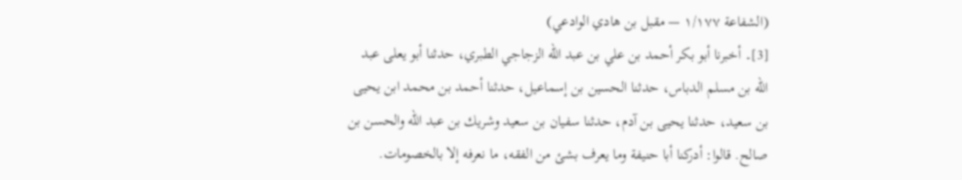(الشفاعة ١/١٧٧ — مقبل بن هادي الوادعي)
[3]۔ أخبرنا أبو بكر أحمد بن علي بن عبد الله الزجاجي الطبري، حدثنا أبو يعلى عبد الله بن مسلم الدباس، حدثنا الحسين بن إسماعيل، حدثنا أحمد بن محمد ابن يحيى بن سعيد، حدثنا يحيى بن آدم، حدثنا سفيان بن سعيد وشريك بن عبد الله والحسن بن صالح. قالوا: أدركنا أبا حنيفة وما يعرف بشئ من الفقه، ما نعرفه إلا بالخصومات.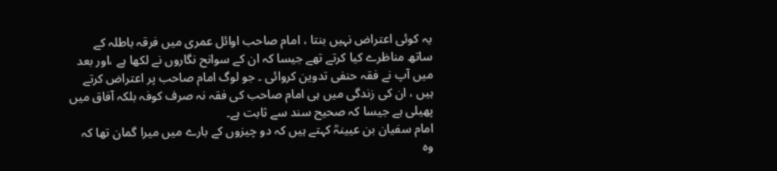یہ کوئی اعتراض نہیں بنتا ، امام صاحب اوائل عمری میں فرقہ باطلہ کے ساتھ مناظرے کیا کرتے تھے جیسا کہ ان کے سوانح نگاروں نے لکھا ہے ،اور بعد میں آپ نے فقہ حنفی تدوین کروائی ۔ جو لوگ امام صاحب پر اعتراض کرتے ہیں ، ان کی زندگی میں ہی امام صاحب کی فقہ نہ صرف کوفہ بلکہ آفاق میں پھیلی ہے جیسا کہ صحیح سند سے ثابت ہے۔
امام سفیان بن عیینہؒ کہتے ہیں کہ دو چیزوں کے بارے میں میرا گمان تھا کہ وہ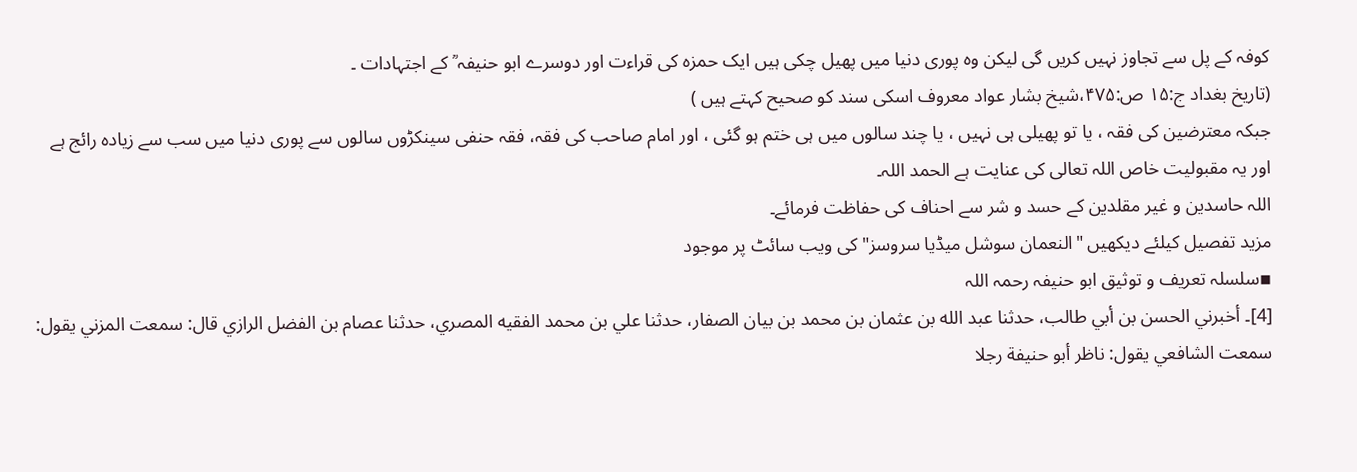کوفہ کے پل سے تجاوز نہیں کریں گی لیکن وہ پوری دنیا میں پھیل چکی ہیں ایک حمزہ کی قراءت اور دوسرے ابو حنیفہ ؒ کے اجتہادات ۔
(تاریخ بغداد ج:۱۵ ص:۴۷۵،شیخ بشار عواد معروف اسکی سند کو صحیح کہتے ہیں )
جبکہ معترضین کی فقہ ، یا تو پھیلی ہی نہیں ، یا چند سالوں میں ہی ختم ہو گئی ، اور امام صاحب کی فقہ، فقہ حنفی سینکڑوں سالوں سے پوری دنیا میں سب سے زیادہ رائج ہے اور یہ مقبولیت خاص اللہ تعالی کی عنایت ہے الحمد اللہ۔
اللہ حاسدین و غیر مقلدین کے حسد و شر سے احناف کی حفاظت فرمائے۔
مزید تفصیل کیلئے دیکھیں "النعمان سوشل میڈیا سروسز" کی ویب سائٹ پر موجود
▪سلسلہ تعریف و توثیق ابو حنیفہ رحمہ اللہ
[4]۔ أخبرني الحسن بن أبي طالب، حدثنا عبد الله بن عثمان بن محمد بن بيان الصفار، حدثنا علي بن محمد الفقيه المصري، حدثنا عصام بن الفضل الرازي قال: سمعت المزني يقول: سمعت الشافعي يقول: ناظر أبو حنيفة رجلا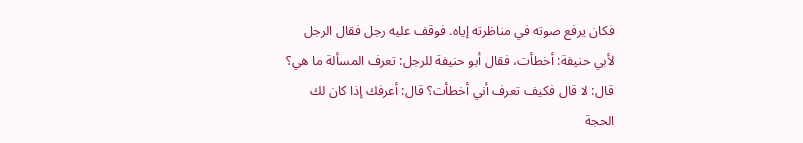فكان يرفع صوته في مناظرته إياه. فوقف عليه رجل فقال الرجل لأبي حنيفة: أخطأت، فقال أبو حنيفة للرجل: تعرف المسألة ما هي؟ قال: لا قال فكيف تعرف أني أخطأت؟ قال: أعرفك إذا كان لك الحجة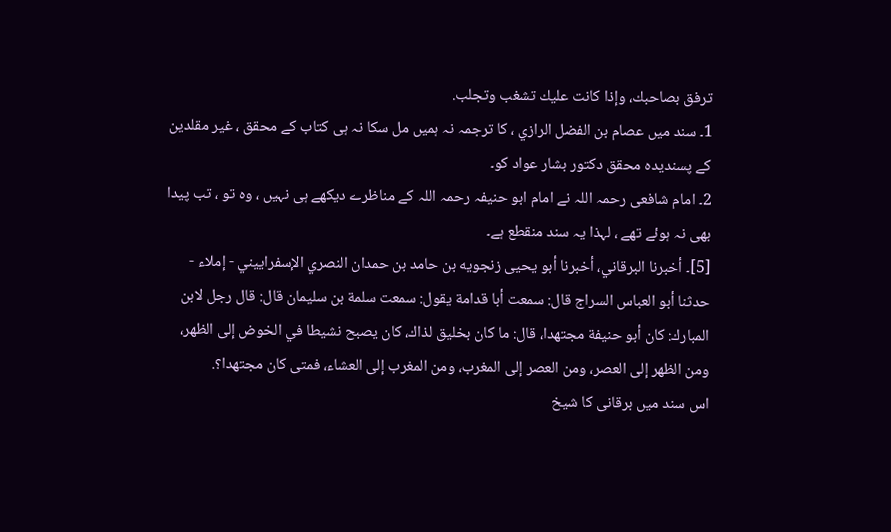ترفق بصاحبك، وإذا كانت عليك تشغب وتجلب.
1۔ سند میں عصام بن الفضل الرازي ، کا ترجمہ نہ ہمیں مل سکا نہ ہی کتاب کے محقق ، غیر مقلدین کے پسندیدہ محقق دکتور بشار عواد کو۔
2۔ امام شافعی رحمہ اللہ نے امام ابو حنیفہ رحمہ اللہ کے مناظرے دیکھے ہی نہیں ، وہ تو ، تب پیدا بھی نہ ہوئے تھے ، لہذا یہ سند منقطع ہے۔
[5]۔ أخبرنا البرقاني، أخبرنا أبو يحيى زنجويه بن حامد بن حمدان النصري الإسفراييني - إملاء - حدثنا أبو العباس السراج قال: سمعت أبا قدامة يقول: سمعت سلمة بن سليمان قال: قال رجل لابن المبارك: كان أبو حنيفة مجتهدا، قال: ما كان بخليق لذاك، كان يصبح نشيطا في الخوض إلى الظهر، ومن الظهر إلى العصر، ومن العصر إلى المغرب، ومن المغرب إلى العشاء، فمتى كان مجتهدا؟.
اس سند میں برقانی کا شیخ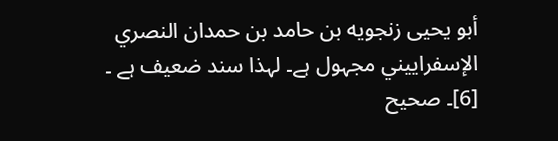أبو يحيى زنجويه بن حامد بن حمدان النصري الإسفراييني مجہول ہے۔ لہذا سند ضعیف ہے ۔
[6]۔ صحیح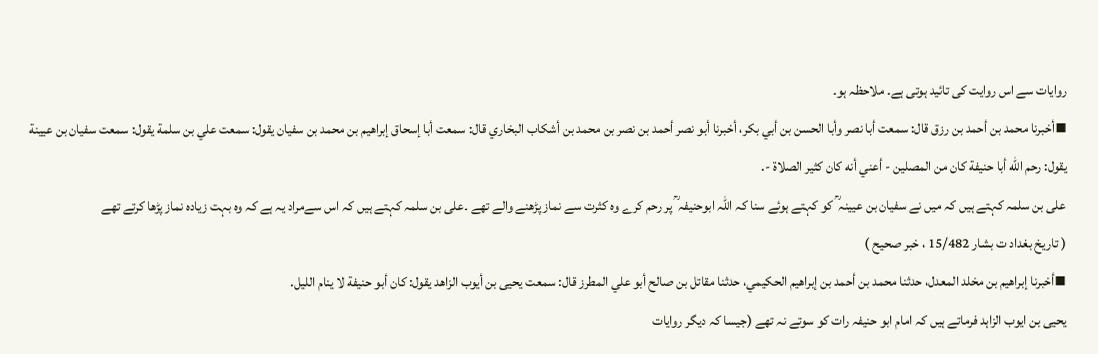روایات سے اس روایت کی تائید ہوتی ہے۔ ملاحظہ ہو۔
▪أخبرنا محمد بن أحمد بن رزق قال: سمعت أبا نصر وأبا الحسن بن أبي بكر، أخبرنا أبو نصر أحمد بن نصر بن محمد بن أشكاب البخاري قال: سمعت أبا إسحاق إبراهيم بن محمد بن سفيان يقول: سمعت علي بن سلمة يقول: سمعت سفيان بن عيينة يقول: رحم الله أبا حنيفة كان من المصلين - أعني أنه كان كثير الصلاة -.
علی بن سلمہ کہتے ہیں کہ میں نے سفیان بن عیینہ ؒ کو کہتے ہوئے سنا کہ اللہ ابوحنیفہ ؒ پر رحم کرے وہ کثرت سے نماز پڑھنے والے تھے ۔علی بن سلمہ کہتے ہیں کہ اس سےمراد یہ ہے کہ وہ بہت زیادہ نماز پڑھا کرتے تھے
( تاریخ بغداد ت بشار 15/482 ، خبر صحیح )
▪أخبرنا إبراهيم بن مخلد المعدل، حدثنا محمد بن أحمد بن إبراهيم الحكيمي، حدثنا مقاتل بن صالح أبو علي المطرز قال: سمعت يحيى بن أيوب الزاهد يقول: كان أبو حنيفة لا ينام الليل.
یحیی بن ایوب الزاہد فرماتے ہیں کہ امام ابو حنیفہ رات کو سوتے نہ تھے (جیسا کہ دیگر روایات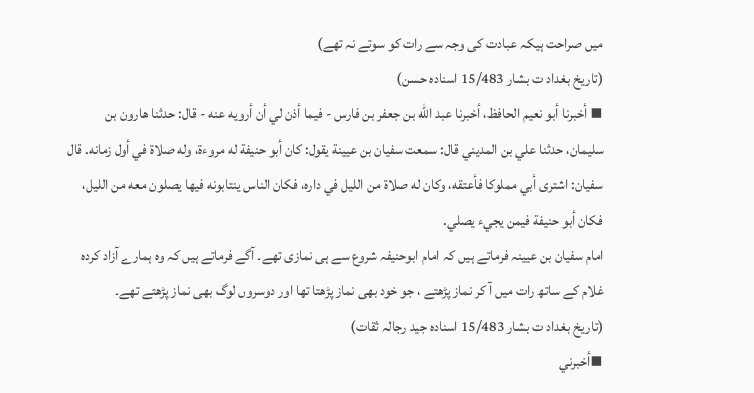میں صراحت ہیکہ عبادت کی وجہ سے رات کو سوتے نہ تھے)
(تاریخ بغداد ت بشار 15/483 اسنادہ حسن)
▪ أخبرنا أبو نعيم الحافظ، أخبرنا عبد الله بن جعفر بن فارس - فيما أذن لي أن أرويه عنه - قال: حدثنا هارون بن سليمان، حدثنا علي بن المديني قال: سمعت سفيان بن عيينة يقول: كان أبو حنيفة له مروءة، وله صلاة في أول زمانه. قال سفيان: اشترى أبي مملوكا فأعتقه، وكان له صلاة من الليل في داره، فكان الناس ينتابونه فيها يصلون معه من الليل، فكان أبو حنيفة فيمن يجيء يصلي.
امام سفیان بن عیینہ فرماتے ہیں کہ امام ابوحنیفہ شروع سے ہی نمازی تھے۔ آگے فرماتے ہیں کہ وہ ہمارے آزاد کردہ غلام کے ساتھ رات میں آ کر نماز پڑھتے ، جو خود بھی نماز پڑھتا تھا اور دوسروں لوگ بھی نماز پڑھتے تھے۔
(تاریخ بغداد ت بشار 15/483 اسنادہ جید رجالہ ثقات)
▪أخبرني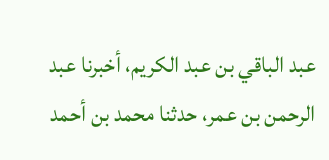عبد الباقي بن عبد الكريم، أخبرنا عبد الرحمن بن عمر، حدثنا محمد بن أحمد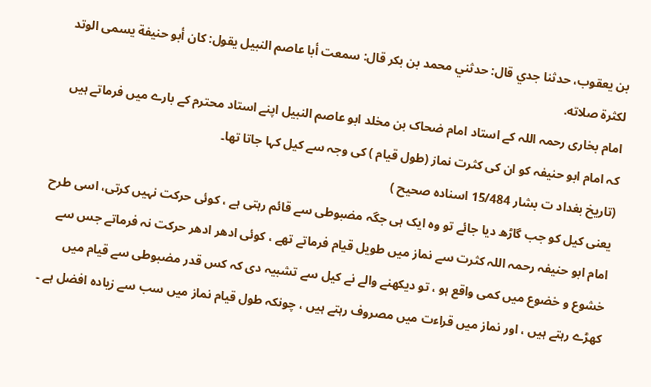بن يعقوب، حدثنا جدي قال: حدثني محمد بن بكر قال: سمعت أبا عاصم النبيل يقول: كان أبو حنيفة يسمى الوتد لكثرة صلاته.
امام بخاری رحمہ اللہ کے استاد امام ضحاک بن مخلد ابو عاصم النبیل اپنے استاد محترم کے بارے میں فرماتے ہیں کہ امام ابو حنیفہ کو ان کی کثرت نماز (طول قیام ) کی وجہ سے کیل کہا جاتا تھا۔
(تاریخ بغداد ت بشار 15/484 اسنادہ صحیح )
یعنی کیل کو جب گاڑھ دیا جائے تو وہ ایک ہی جگہ مضبوطی سے قائم رہتی ہے ، کوئی حرکت نہیں کرتی، اسی طرح امام ابو حنیفہ رحمہ اللہ کثرت سے نماز میں طویل قیام فرماتے تھے ، کوئی ادھر ادھر حرکت نہ فرماتے جس سے خشوع و خضوع میں کمی واقع ہو ، تو دیکھنے والے نے کیل سے تشبیہ دی کہ کس قدر مضبوطی سے قیام میں کھڑے رہتے ہیں ، اور نماز میں قراءت میں مصروف رہتے ہیں ، چونکہ طول قیام نماز میں سب سے زیادہ افضل ہے ۔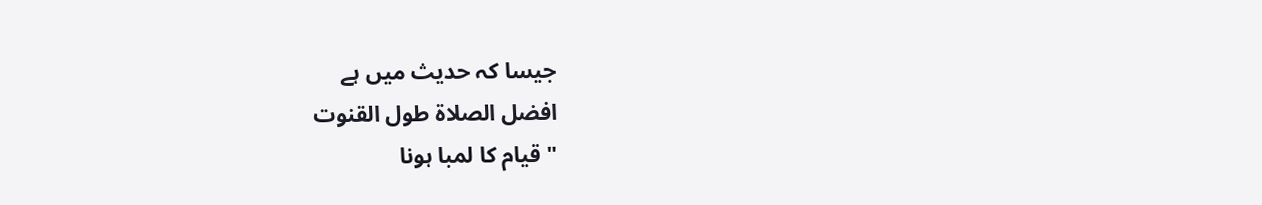جیسا کہ حدیث میں ہے
افضل الصلاة طول القنوت
" قیام کا لمبا ہونا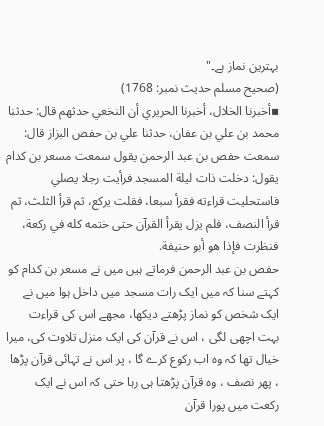بہترین نماز ہے۔"
(صحیح مسلم حدیث نمبر: 1768)
▪أخبرنا الخلال، أخبرنا الحريري أن النخعي حدثهم قال: حدثنا محمد بن علي بن عفان، حدثنا علي بن حفص البزاز قال: سمعت حفص بن عبد الرحمن يقول سمعت مسعر بن كدام يقول: دخلت ذات ليلة المسجد فرأيت رجلا يصلي فاستحليت قراءته فقرأ سبعا، فقلت يركع، ثم قرأ الثلث، ثم قرأ النصف، فلم يزل يقرأ القرآن حتى ختمه كله في ركعة، فنظرت فإذا هو أبو حنيفة.
حفص بن عبد الرحمن فرماتے ہیں میں نے مسعر بن کدام کو کہتے سنا کہ میں ایک رات مسجد میں داخل ہوا میں نے ایک شخص کو نماز پڑھتے دیکھا، مجھے اس کی قراءت بہت اچھی لگی ، اس نے قرآن کی ایک منزل تلاوت کی، میرا خیال تھا کہ وہ اب رکوع کرے گا ، پر اس نے تہائی قرآن پڑھا ، پھر نصف ، وہ قرآن پڑھتا ہی رہا حتی کہ اس نے ایک رکعت میں پورا قرآن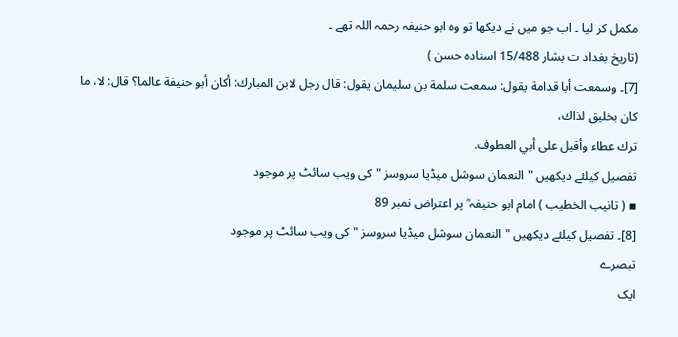مکمل کر لیا ۔ اب جو میں نے دیکھا تو وہ ابو حنیفہ رحمہ اللہ تھے ۔
(تاریخ بغداد ت بشار 15/488 اسنادہ حسن )
[7]۔ وسمعت أبا قدامة يقول: سمعت سلمة بن سليمان يقول: قال رجل لابن المبارك: أكان أبو حنيفة عالما؟ قال: لا، ما كان بخليق لذاك،
ترك عطاء وأقبل على أبي العطوف.
تفصیل کیلئے دیکھیں " النعمان سوشل میڈیا سروسز " کی ویب سائٹ پر موجود
▪ ( تانیب الخطیب ) امام ابو حنیفہ ؒ پر اعتراض نمبر 89
[8]۔ تفصیل کیلئے دیکھیں " النعمان سوشل میڈیا سروسز " کی ویب سائٹ پر موجود
تبصرے
ایک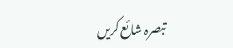تبصرہ شائع کریں